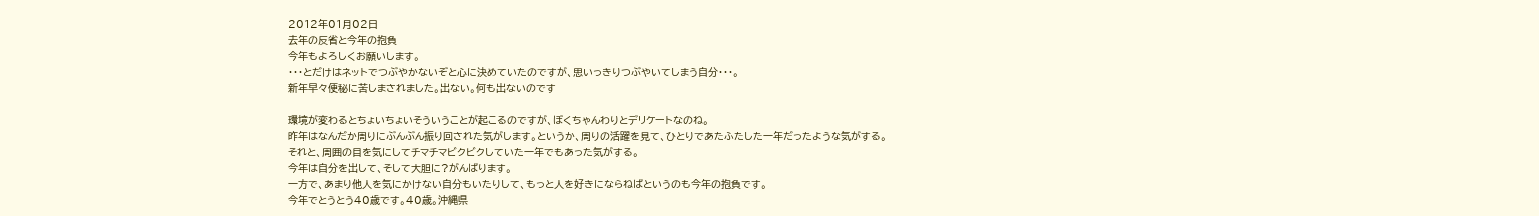2012年01月02日
去年の反省と今年の抱負
今年もよろしくお願いします。
・・・とだけはネットでつぶやかないぞと心に決めていたのですが、思いっきりつぶやいてしまう自分・・・。
新年早々便秘に苦しまされました。出ない。何も出ないのです

環境が変わるとちょいちょいそういうことが起こるのですが、ぼくちゃんわりとデリケートなのね。
昨年はなんだか周りにぶんぶん振り回された気がします。というか、周りの活躍を見て、ひとりであたふたした一年だったような気がする。
それと、周囲の目を気にしてチマチマビクビクしていた一年でもあった気がする。
今年は自分を出して、そして大胆に?がんばります。
一方で、あまり他人を気にかけない自分もいたりして、もっと人を好きにならねばというのも今年の抱負です。
今年でとうとう40歳です。40歳。沖縄県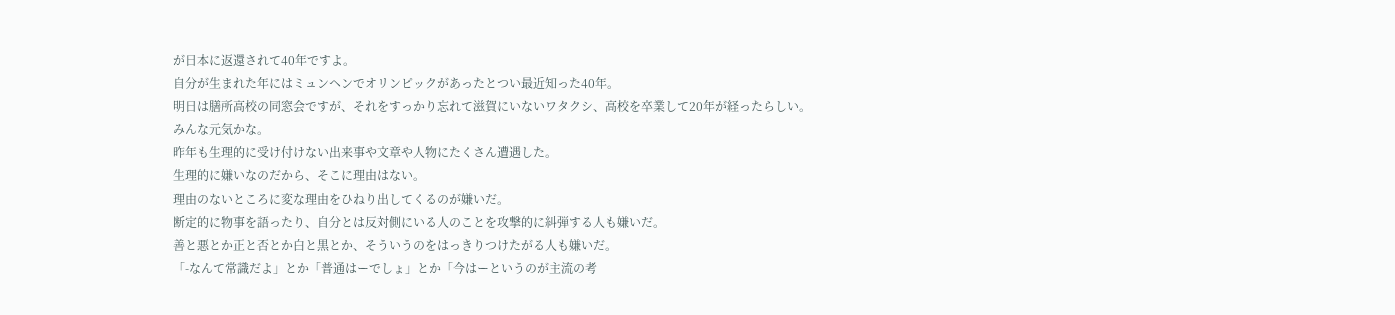が日本に返還されて40年ですよ。
自分が生まれた年にはミュンヘンでオリンピックがあったとつい最近知った40年。
明日は膳所高校の同窓会ですが、それをすっかり忘れて滋賀にいないワタクシ、高校を卒業して20年が経ったらしい。
みんな元気かな。
昨年も生理的に受け付けない出来事や文章や人物にたくさん遭遇した。
生理的に嫌いなのだから、そこに理由はない。
理由のないところに変な理由をひねり出してくるのが嫌いだ。
断定的に物事を語ったり、自分とは反対側にいる人のことを攻撃的に糾弾する人も嫌いだ。
善と悪とか正と否とか白と黒とか、そういうのをはっきりつけたがる人も嫌いだ。
「-なんて常識だよ」とか「普通はーでしょ」とか「今はーというのが主流の考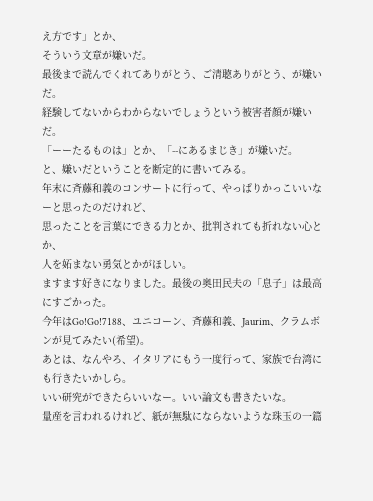え方です」とか、
そういう文章が嫌いだ。
最後まで読んでくれてありがとう、ご清聴ありがとう、が嫌いだ。
経験してないからわからないでしょうという被害者顔が嫌いだ。
「ーーたるものは」とか、「--にあるまじき」が嫌いだ。
と、嫌いだということを断定的に書いてみる。
年末に斉藤和義のコンサートに行って、やっぱりかっこいいなーと思ったのだけれど、
思ったことを言葉にできる力とか、批判されても折れない心とか、
人を妬まない勇気とかがほしい。
ますます好きになりました。最後の奥田民夫の「息子」は最高にすごかった。
今年はGo!Go!7188、ユニコーン、斉藤和義、Jaurim、クラムボンが見てみたい(希望)。
あとは、なんやろ、イタリアにもう一度行って、家族で台湾にも行きたいかしら。
いい研究ができたらいいなー。いい論文も書きたいな。
量産を言われるけれど、紙が無駄にならないような珠玉の一篇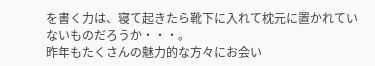を書く力は、寝て起きたら靴下に入れて枕元に置かれていないものだろうか・・・。
昨年もたくさんの魅力的な方々にお会い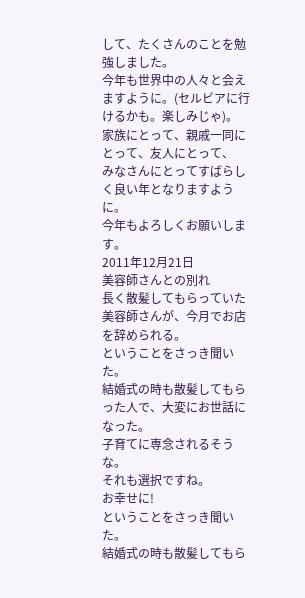して、たくさんのことを勉強しました。
今年も世界中の人々と会えますように。(セルビアに行けるかも。楽しみじゃ)。
家族にとって、親戚一同にとって、友人にとって、
みなさんにとってすばらしく良い年となりますように。
今年もよろしくお願いします。
2011年12月21日
美容師さんとの別れ
長く散髪してもらっていた美容師さんが、今月でお店を辞められる。
ということをさっき聞いた。
結婚式の時も散髪してもらった人で、大変にお世話になった。
子育てに専念されるそうな。
それも選択ですね。
お幸せに!
ということをさっき聞いた。
結婚式の時も散髪してもら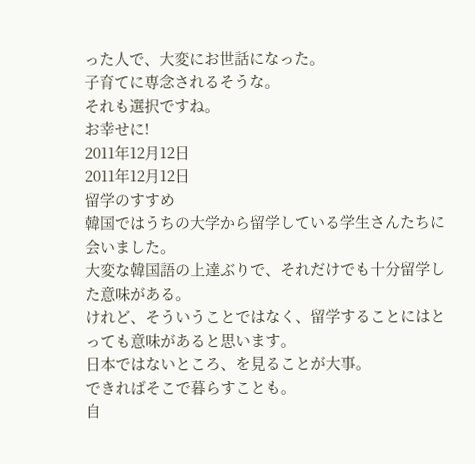った人で、大変にお世話になった。
子育てに専念されるそうな。
それも選択ですね。
お幸せに!
2011年12月12日
2011年12月12日
留学のすすめ
韓国ではうちの大学から留学している学生さんたちに会いました。
大変な韓国語の上達ぶりで、それだけでも十分留学した意味がある。
けれど、そういうことではなく、留学することにはとっても意味があると思います。
日本ではないところ、を見ることが大事。
できればそこで暮らすことも。
自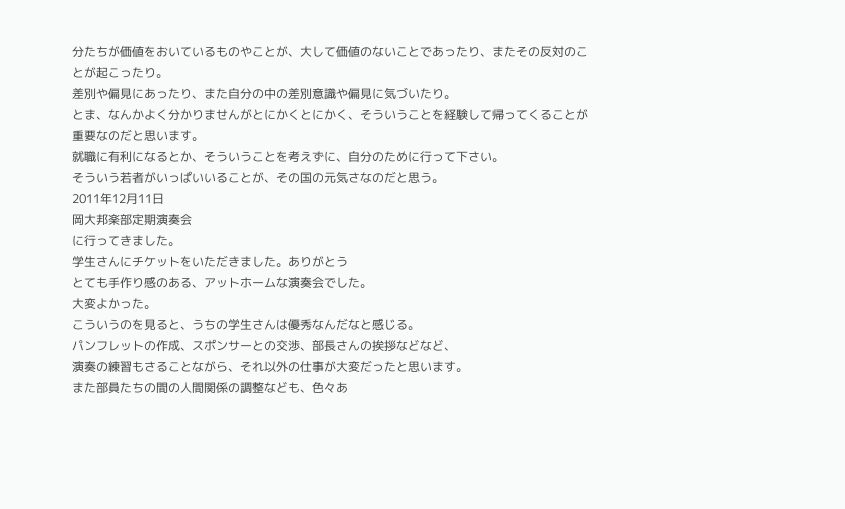分たちが価値をおいているものやことが、大して価値のないことであったり、またその反対のことが起こったり。
差別や偏見にあったり、また自分の中の差別意識や偏見に気づいたり。
とま、なんかよく分かりませんがとにかくとにかく、そういうことを経験して帰ってくることが重要なのだと思います。
就職に有利になるとか、そういうことを考えずに、自分のために行って下さい。
そういう若者がいっぱいいることが、その国の元気さなのだと思う。
2011年12月11日
岡大邦楽部定期演奏会
に行ってきました。
学生さんにチケットをいただきました。ありがとう
とても手作り感のある、アットホームな演奏会でした。
大変よかった。
こういうのを見ると、うちの学生さんは優秀なんだなと感じる。
パンフレットの作成、スポンサーとの交渉、部長さんの挨拶などなど、
演奏の練習もさることながら、それ以外の仕事が大変だったと思います。
また部員たちの間の人間関係の調整なども、色々あ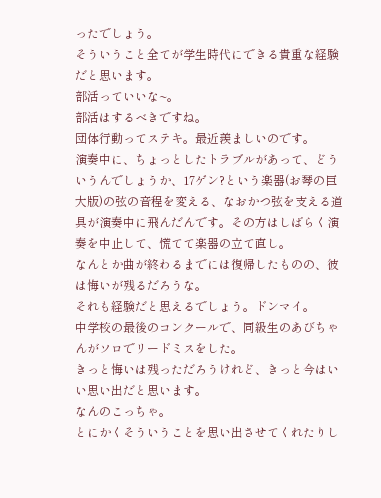ったでしょう。
そういうこと全てが学生時代にできる貴重な経験だと思います。
部活っていいな~。
部活はするべきですね。
団体行動ってステキ。最近羨ましいのです。
演奏中に、ちょっとしたトラブルがあって、どういうんでしょうか、17ゲン?という楽器(お琴の巨大版)の弦の音程を変える、なおかつ弦を支える道具が演奏中に飛んだんです。その方はしばらく演奏を中止して、慌てて楽器の立て直し。
なんとか曲が終わるまでには復帰したものの、彼は悔いが残るだろうな。
それも経験だと思えるでしょう。ドンマイ。
中学校の最後のコンクールで、同級生のあびちゃんがソロでリードミスをした。
きっと悔いは残っただろうけれど、きっと今はいい思い出だと思います。
なんのこっちゃ。
とにかくそういうことを思い出させてくれたりし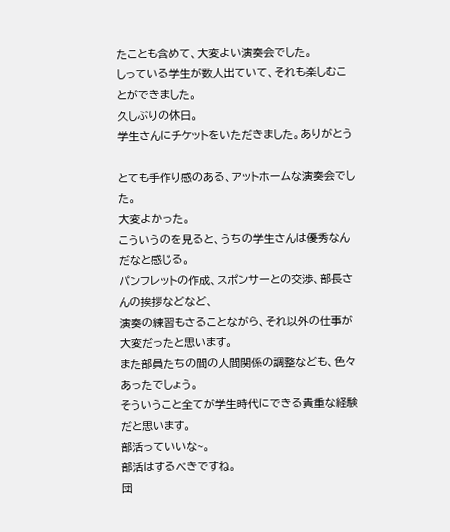たことも含めて、大変よい演奏会でした。
しっている学生が数人出ていて、それも楽しむことができました。
久しぶりの休日。
学生さんにチケットをいただきました。ありがとう

とても手作り感のある、アットホームな演奏会でした。
大変よかった。
こういうのを見ると、うちの学生さんは優秀なんだなと感じる。
パンフレットの作成、スポンサーとの交渉、部長さんの挨拶などなど、
演奏の練習もさることながら、それ以外の仕事が大変だったと思います。
また部員たちの間の人間関係の調整なども、色々あったでしょう。
そういうこと全てが学生時代にできる貴重な経験だと思います。
部活っていいな~。
部活はするべきですね。
団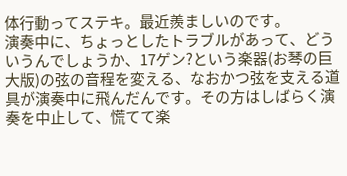体行動ってステキ。最近羨ましいのです。
演奏中に、ちょっとしたトラブルがあって、どういうんでしょうか、17ゲン?という楽器(お琴の巨大版)の弦の音程を変える、なおかつ弦を支える道具が演奏中に飛んだんです。その方はしばらく演奏を中止して、慌てて楽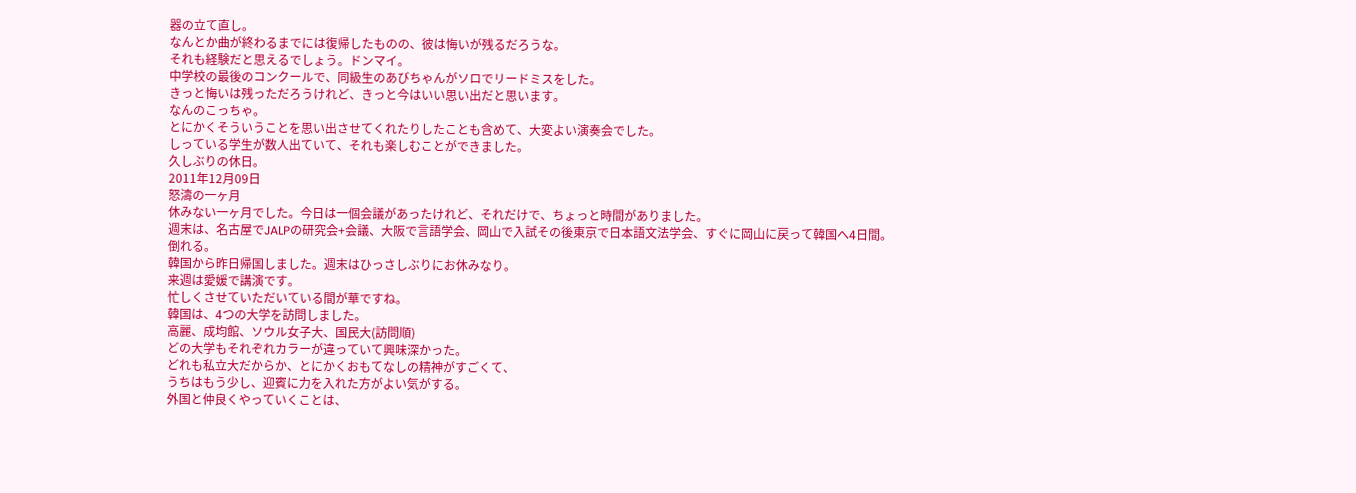器の立て直し。
なんとか曲が終わるまでには復帰したものの、彼は悔いが残るだろうな。
それも経験だと思えるでしょう。ドンマイ。
中学校の最後のコンクールで、同級生のあびちゃんがソロでリードミスをした。
きっと悔いは残っただろうけれど、きっと今はいい思い出だと思います。
なんのこっちゃ。
とにかくそういうことを思い出させてくれたりしたことも含めて、大変よい演奏会でした。
しっている学生が数人出ていて、それも楽しむことができました。
久しぶりの休日。
2011年12月09日
怒濤の一ヶ月
休みない一ヶ月でした。今日は一個会議があったけれど、それだけで、ちょっと時間がありました。
週末は、名古屋でJALPの研究会+会議、大阪で言語学会、岡山で入試その後東京で日本語文法学会、すぐに岡山に戻って韓国へ4日間。
倒れる。
韓国から昨日帰国しました。週末はひっさしぶりにお休みなり。
来週は愛媛で講演です。
忙しくさせていただいている間が華ですね。
韓国は、4つの大学を訪問しました。
高麗、成均館、ソウル女子大、国民大(訪問順)
どの大学もそれぞれカラーが違っていて興味深かった。
どれも私立大だからか、とにかくおもてなしの精神がすごくて、
うちはもう少し、迎賓に力を入れた方がよい気がする。
外国と仲良くやっていくことは、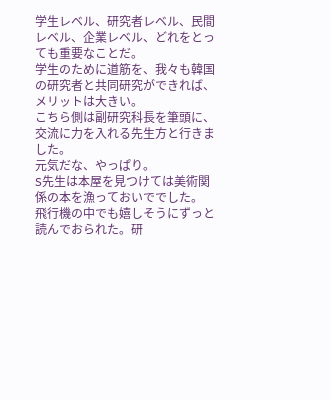学生レベル、研究者レベル、民間レベル、企業レベル、どれをとっても重要なことだ。
学生のために道筋を、我々も韓国の研究者と共同研究ができれば、メリットは大きい。
こちら側は副研究科長を筆頭に、交流に力を入れる先生方と行きました。
元気だな、やっぱり。
S先生は本屋を見つけては美術関係の本を漁っておいででした。
飛行機の中でも嬉しそうにずっと読んでおられた。研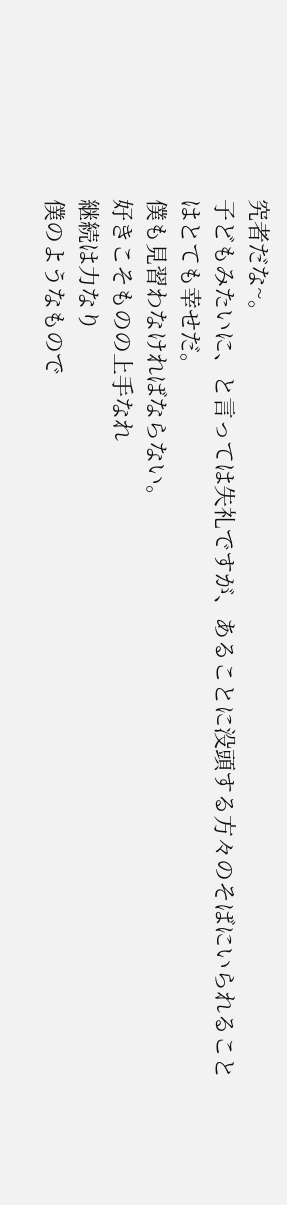究者だな~。
子どもみたいに、と言っては失礼ですが、あることに没頭する方々のそばにいられることはとても幸せだ。
僕も見習わなければならない。
好きこそものの上手なれ
継続は力なり
僕のようなもので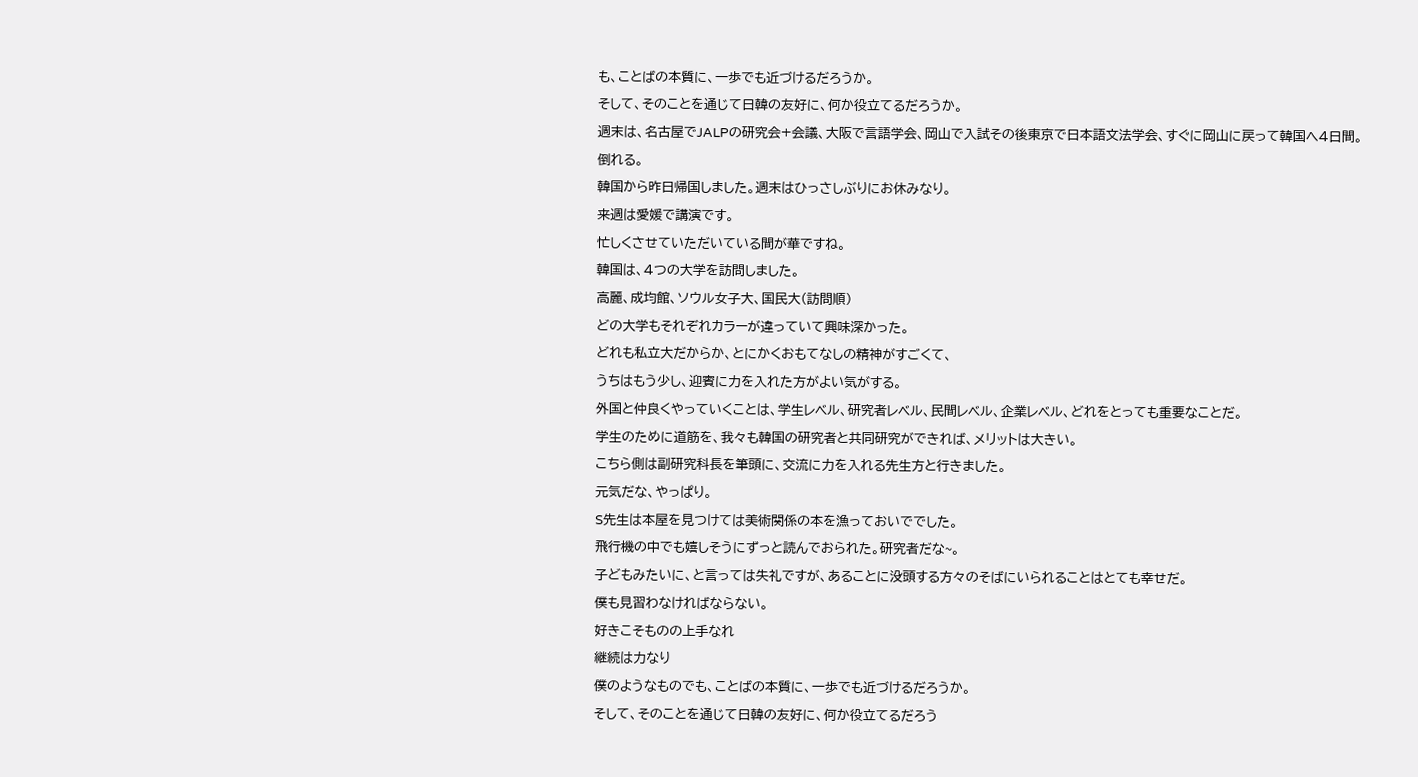も、ことばの本質に、一歩でも近づけるだろうか。
そして、そのことを通じて日韓の友好に、何か役立てるだろうか。
週末は、名古屋でJALPの研究会+会議、大阪で言語学会、岡山で入試その後東京で日本語文法学会、すぐに岡山に戻って韓国へ4日間。
倒れる。
韓国から昨日帰国しました。週末はひっさしぶりにお休みなり。
来週は愛媛で講演です。
忙しくさせていただいている間が華ですね。
韓国は、4つの大学を訪問しました。
高麗、成均館、ソウル女子大、国民大(訪問順)
どの大学もそれぞれカラーが違っていて興味深かった。
どれも私立大だからか、とにかくおもてなしの精神がすごくて、
うちはもう少し、迎賓に力を入れた方がよい気がする。
外国と仲良くやっていくことは、学生レベル、研究者レベル、民間レベル、企業レベル、どれをとっても重要なことだ。
学生のために道筋を、我々も韓国の研究者と共同研究ができれば、メリットは大きい。
こちら側は副研究科長を筆頭に、交流に力を入れる先生方と行きました。
元気だな、やっぱり。
S先生は本屋を見つけては美術関係の本を漁っておいででした。
飛行機の中でも嬉しそうにずっと読んでおられた。研究者だな~。
子どもみたいに、と言っては失礼ですが、あることに没頭する方々のそばにいられることはとても幸せだ。
僕も見習わなければならない。
好きこそものの上手なれ
継続は力なり
僕のようなものでも、ことばの本質に、一歩でも近づけるだろうか。
そして、そのことを通じて日韓の友好に、何か役立てるだろう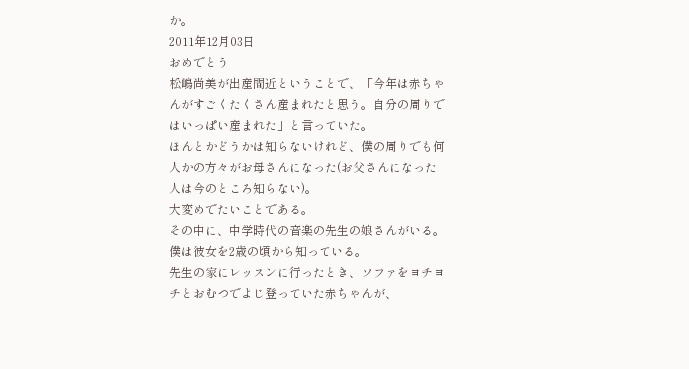か。
2011年12月03日
おめでとう
松嶋尚美が出産間近ということで、「今年は赤ちゃんがすごくたくさん産まれたと思う。自分の周りではいっぱい産まれた」と言っていた。
ほんとかどうかは知らないけれど、僕の周りでも何人かの方々がお母さんになった(お父さんになった人は今のところ知らない)。
大変めでたいことである。
その中に、中学時代の音楽の先生の娘さんがいる。
僕は彼女を2歳の頃から知っている。
先生の家にレッスンに行ったとき、ソファをヨチヨチとおむつでよじ登っていた赤ちゃんが、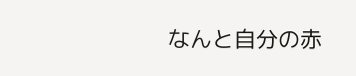なんと自分の赤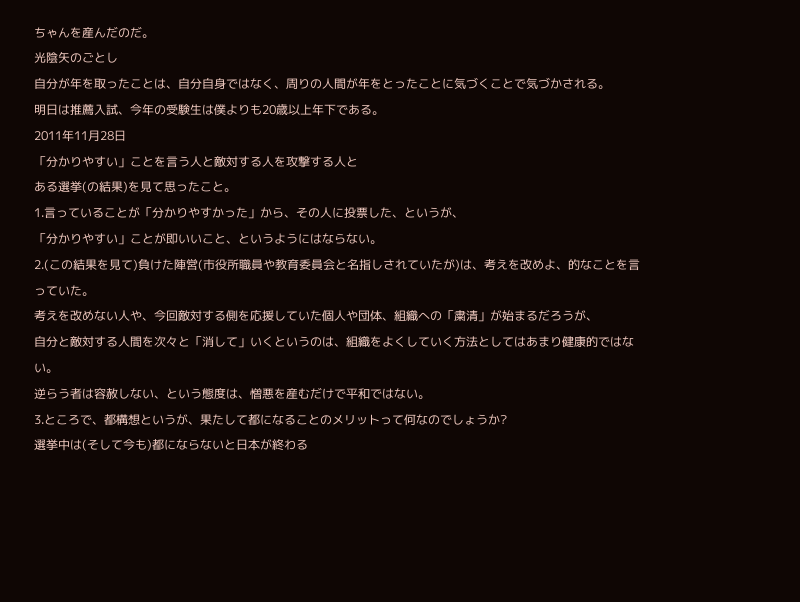ちゃんを産んだのだ。
光陰矢のごとし
自分が年を取ったことは、自分自身ではなく、周りの人間が年をとったことに気づくことで気づかされる。
明日は推薦入試、今年の受験生は僕よりも20歳以上年下である。
2011年11月28日
「分かりやすい」ことを言う人と敵対する人を攻撃する人と
ある選挙(の結果)を見て思ったこと。
1.言っていることが「分かりやすかった」から、その人に投票した、というが、
「分かりやすい」ことが即いいこと、というようにはならない。
2.(この結果を見て)負けた陣営(市役所職員や教育委員会と名指しされていたが)は、考えを改めよ、的なことを言っていた。
考えを改めない人や、今回敵対する側を応援していた個人や団体、組織への「粛清」が始まるだろうが、
自分と敵対する人間を次々と「消して」いくというのは、組織をよくしていく方法としてはあまり健康的ではない。
逆らう者は容赦しない、という態度は、憎悪を産むだけで平和ではない。
3.ところで、都構想というが、果たして都になることのメリットって何なのでしょうか?
選挙中は(そして今も)都にならないと日本が終わる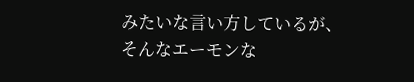みたいな言い方しているが、
そんなエーモンな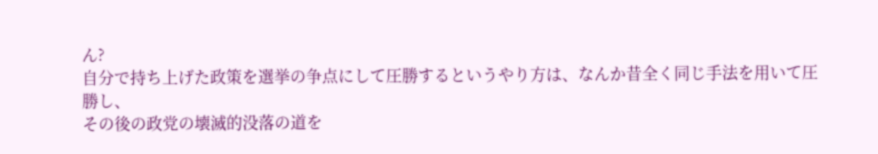ん?
自分で持ち上げた政策を選挙の争点にして圧勝するというやり方は、なんか昔全く同じ手法を用いて圧勝し、
その後の政党の壊滅的没落の道を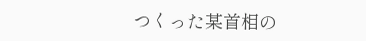つくった某首相の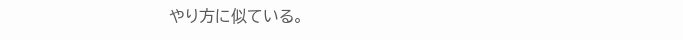やり方に似ている。